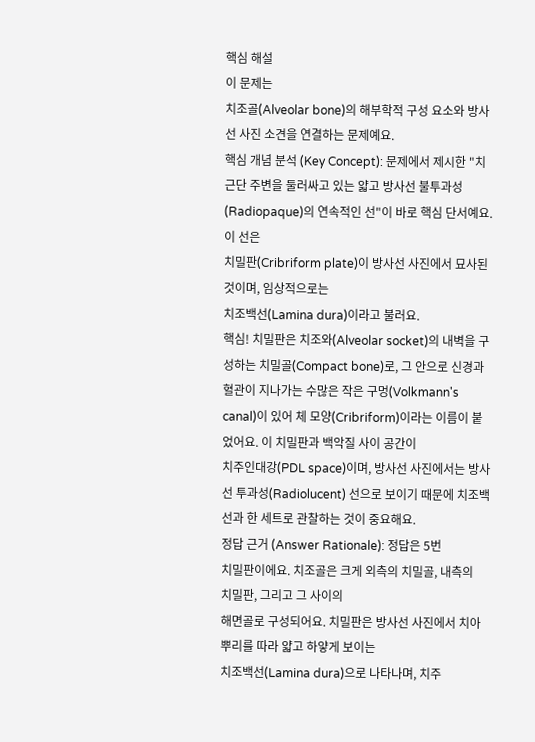핵심 해설
이 문제는
치조골(Alveolar bone)의 해부학적 구성 요소와 방사선 사진 소견을 연결하는 문제예요.
핵심 개념 분석 (Key Concept): 문제에서 제시한 "치근단 주변을 둘러싸고 있는 얇고 방사선 불투과성(Radiopaque)의 연속적인 선"이 바로 핵심 단서예요. 이 선은
치밀판(Cribriform plate)이 방사선 사진에서 묘사된 것이며, 임상적으로는
치조백선(Lamina dura)이라고 불러요.
핵심! 치밀판은 치조와(Alveolar socket)의 내벽을 구성하는 치밀골(Compact bone)로, 그 안으로 신경과 혈관이 지나가는 수많은 작은 구멍(Volkmann's canal)이 있어 체 모양(Cribriform)이라는 이름이 붙었어요. 이 치밀판과 백악질 사이 공간이
치주인대강(PDL space)이며, 방사선 사진에서는 방사선 투과성(Radiolucent) 선으로 보이기 때문에 치조백선과 한 세트로 관찰하는 것이 중요해요.
정답 근거 (Answer Rationale): 정답은 5번
치밀판이에요. 치조골은 크게 외측의 치밀골, 내측의
치밀판, 그리고 그 사이의
해면골로 구성되어요. 치밀판은 방사선 사진에서 치아 뿌리를 따라 얇고 하얗게 보이는
치조백선(Lamina dura)으로 나타나며, 치주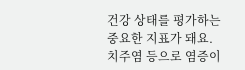건강 상태를 평가하는 중요한 지표가 돼요. 치주염 등으로 염증이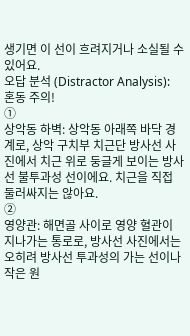생기면 이 선이 흐려지거나 소실될 수 있어요.
오답 분석 (Distractor Analysis):
혼동 주의!
①
상악동 하벽: 상악동 아래쪽 바닥 경계로, 상악 구치부 치근단 방사선 사진에서 치근 위로 둥글게 보이는 방사선 불투과성 선이에요. 치근을 직접 둘러싸지는 않아요.
②
영양관: 해면골 사이로 영양 혈관이 지나가는 통로로, 방사선 사진에서는 오히려 방사선 투과성의 가는 선이나 작은 원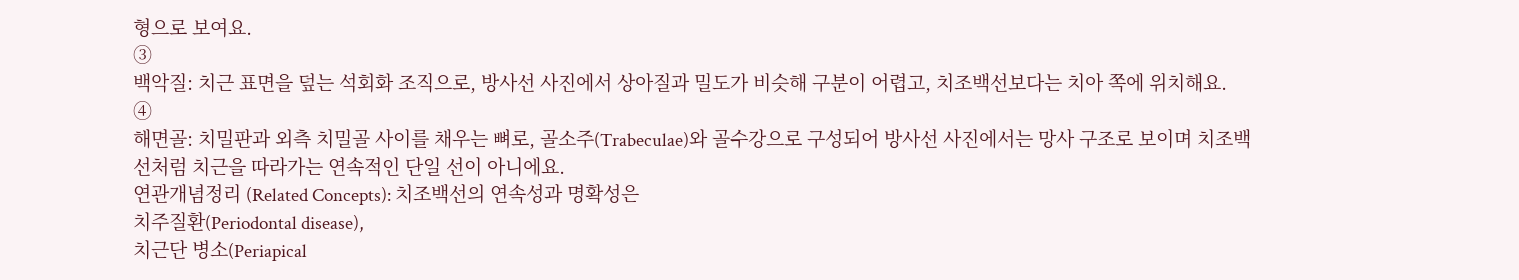형으로 보여요.
③
백악질: 치근 표면을 덮는 석회화 조직으로, 방사선 사진에서 상아질과 밀도가 비슷해 구분이 어렵고, 치조백선보다는 치아 쪽에 위치해요.
④
해면골: 치밀판과 외측 치밀골 사이를 채우는 뼈로, 골소주(Trabeculae)와 골수강으로 구성되어 방사선 사진에서는 망사 구조로 보이며 치조백선처럼 치근을 따라가는 연속적인 단일 선이 아니에요.
연관개념정리 (Related Concepts): 치조백선의 연속성과 명확성은
치주질환(Periodontal disease),
치근단 병소(Periapical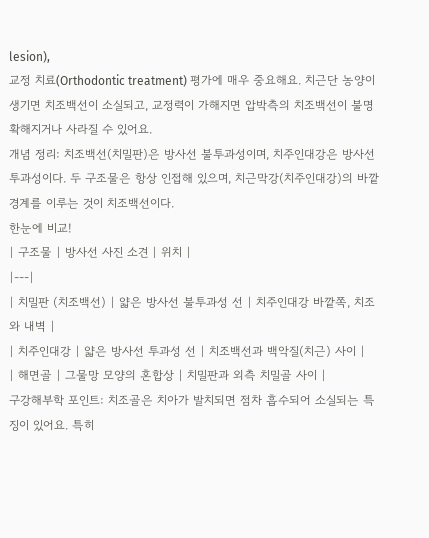lesion),
교정 치료(Orthodontic treatment) 평가에 매우 중요해요. 치근단 농양이 생기면 치조백선이 소실되고, 교정력이 가해지면 압박측의 치조백선이 불명확해지거나 사라질 수 있어요.
개념 정리: 치조백선(치밀판)은 방사선 불투과성이며, 치주인대강은 방사선 투과성이다. 두 구조물은 항상 인접해 있으며, 치근막강(치주인대강)의 바깥 경계를 이루는 것이 치조백선이다.
한눈에 비교!
| 구조물 | 방사선 사진 소견 | 위치 |
|---|
| 치밀판 (치조백선) | 얇은 방사선 불투과성 선 | 치주인대강 바깥쪽, 치조와 내벽 |
| 치주인대강 | 얇은 방사선 투과성 선 | 치조백선과 백악질(치근) 사이 |
| 해면골 | 그물망 모양의 혼합상 | 치밀판과 외측 치밀골 사이 |
구강해부학 포인트: 치조골은 치아가 발치되면 점차 흡수되어 소실되는 특징이 있어요. 특히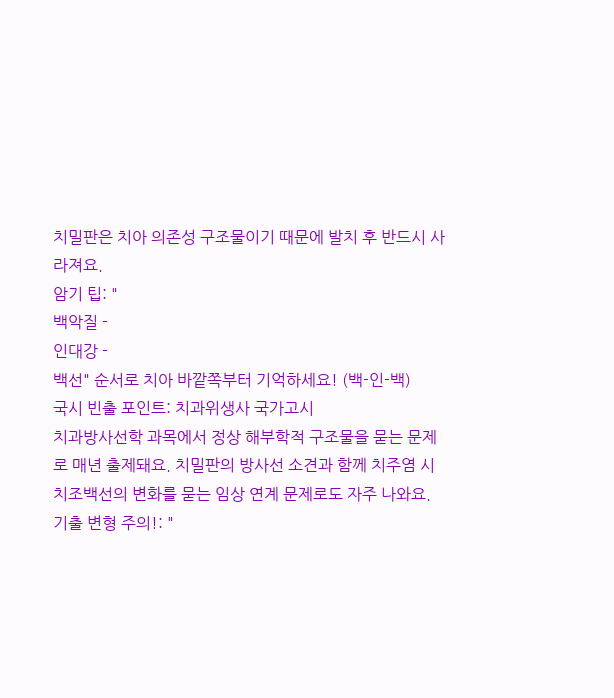치밀판은 치아 의존성 구조물이기 때문에 발치 후 반드시 사라져요.
암기 팁: "
백악질 -
인대강 -
백선" 순서로 치아 바깥쪽부터 기억하세요! (백-인-백)
국시 빈출 포인트: 치과위생사 국가고시
치과방사선학 과목에서 정상 해부학적 구조물을 묻는 문제로 매년 출제돼요. 치밀판의 방사선 소견과 함께 치주염 시 치조백선의 변화를 묻는 임상 연계 문제로도 자주 나와요.
기출 변형 주의!: "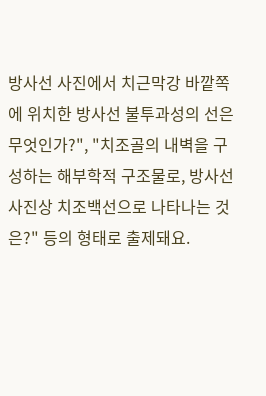방사선 사진에서 치근막강 바깥쪽에 위치한 방사선 불투과성의 선은 무엇인가?", "치조골의 내벽을 구성하는 해부학적 구조물로, 방사선 사진상 치조백선으로 나타나는 것은?" 등의 형태로 출제돼요.